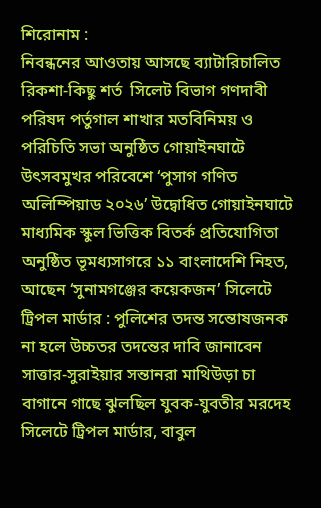শিরোনাম :
নিবন্ধনের আওতায় আসছে ব্যাটারিচালিত রিকশা-কিছু শর্ত  সিলেট বিভাগ গণদাবী পরিষদ পর্তুগাল শাখার মতবিনিময় ও পরিচিতি সভা অনুষ্ঠিত গোয়াইনঘাটে উৎসবমুখর পরিবেশে ‘পুসাগ গণিত অলিম্পিয়াড ২০২৬’ উদ্বোধিত গোয়াইনঘাটে মাধ্যমিক স্কুল ভিত্তিক বিতর্ক প্রতিযোগিতা অনুষ্ঠিত ভূমধ্যসাগরে ১১ বাংলাদেশি নিহত, আছেন ‘সুনামগঞ্জের কয়েকজন’ সিলেটে ট্রিপল মার্ডার : পুলিশের তদন্ত সন্তোষজনক না হলে উচ্চতর তদন্তের দাবি জানাবেন সাত্তার-সুরাইয়ার সন্তানরা মাথিউড়া চা বাগানে গাছে ঝুলছিল যুবক-যুবতীর মরদেহ সিলেটে ট্রিপল মার্ডার, বাবুল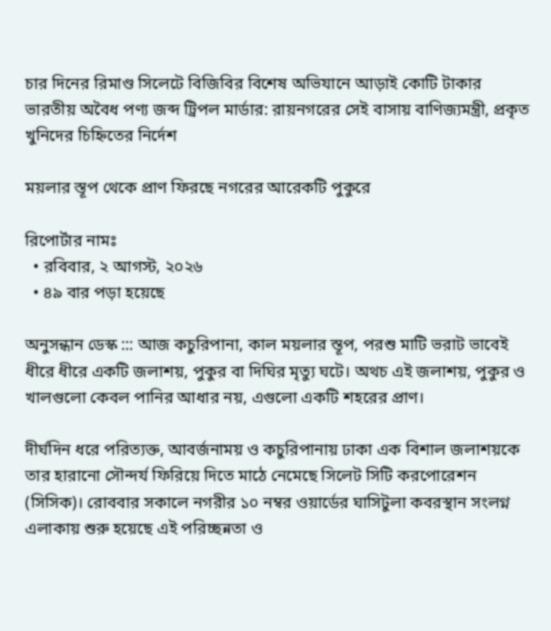চার দিনের রিমাণ্ড সিলেটে বিজিবির বিশেষ অভিযানে আড়াই কোটি টাকার ভারতীয় অবৈধ পণ্য জব্দ ট্রিপল মার্ডার: রায়নগরের সেই বাসায় বাণিজ্যমন্ত্রী, প্রকৃত খুনিদের চিহ্নিতের নির্দেশ

ময়লার স্তূপ থেকে প্রাণ ফিরছে নগরের আরেকটি পুকুরে

রিপোর্টার নামঃ
  • রবিবার, ২ আগস্ট, ২০২৬
  • ৪৯ বার পড়া হয়েছে

অনুসন্ধান ডেস্ক ::: আজ কচুরিপানা, কাল ময়লার স্তূপ, পরশু মাটি ভরাট ভাবেই ধীরে ধীরে একটি জলাশয়, পুকুর বা দিঘির মৃত্যু ঘটে। অথচ এই জলাশয়, পুকুর ও খালগুলো কেবল পানির আধার নয়, এগুলো একটি শহরের প্রাণ।

দীর্ঘদিন ধরে পরিত্যক্ত, আবর্জনাময় ও কচুরিপানায় ঢাকা এক বিশাল জলাশয়কে তার হারানো সৌন্দর্য ফিরিয়ে দিতে মাঠে নেমেছে সিলেট সিটি করপোরেশন (সিসিক)। রোববার সকালে নগরীর ১০ নম্বর ওয়ার্ডের ঘাসিটুলা কবরস্থান সংলগ্ন এলাকায় শুরু হয়েছে এই পরিচ্ছন্নতা ও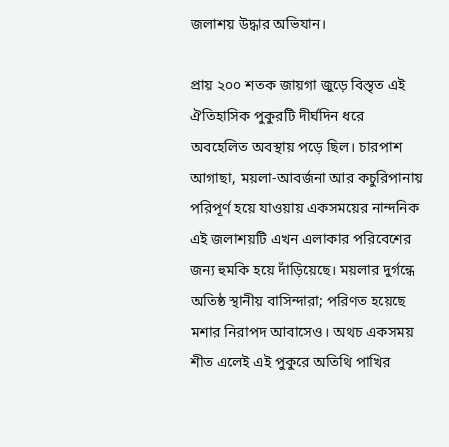জলাশয় উদ্ধার অভিযান।

প্রায় ২০০ শতক জায়গা জুড়ে বিস্তৃত এই ঐতিহাসিক পুকুরটি দীর্ঘদিন ধরে অবহেলিত অবস্থায় পড়ে ছিল। চারপাশ আগাছা, ময়লা-আবর্জনা আর কচুরিপানায় পরিপূর্ণ হয়ে যাওয়ায় একসময়ের নান্দনিক এই জলাশয়টি এখন এলাকার পরিবেশের জন্য হুমকি হয়ে দাঁড়িয়েছে। ময়লার দুর্গন্ধে অতিষ্ঠ স্থানীয় বাসিন্দারা; পরিণত হয়েছে মশার নিরাপদ আবাসেও। অথচ একসময় শীত এলেই এই পুকুরে অতিথি পাখির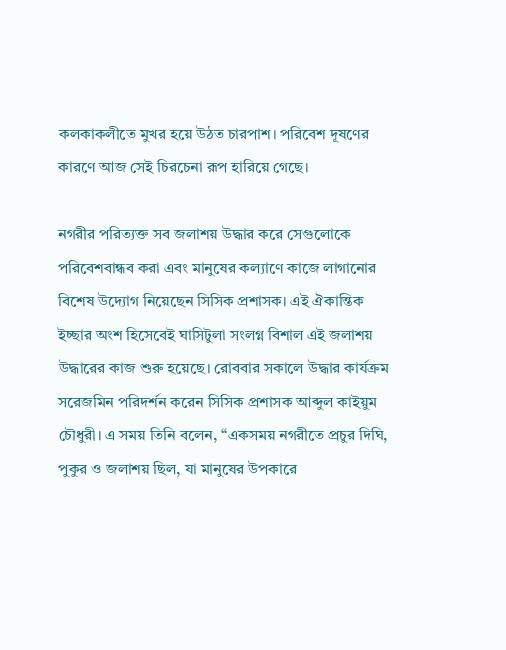কলকাকলীতে মুখর হয়ে উঠত চারপাশ। পরিবেশ দূষণের কারণে আজ সেই চিরচেনা রূপ হারিয়ে গেছে।

নগরীর পরিত্যক্ত সব জলাশয় উদ্ধার করে সেগুলোকে পরিবেশবান্ধব করা এবং মানুষের কল্যাণে কাজে লাগানোর বিশেষ উদ্যোগ নিয়েছেন সিসিক প্রশাসক। এই ঐকান্তিক ইচ্ছার অংশ হিসেবেই ঘাসিটুলা সংলগ্ন বিশাল এই জলাশয় উদ্ধারের কাজ শুরু হয়েছে। রোববার সকালে উদ্ধার কার্যক্রম সরেজমিন পরিদর্শন করেন সিসিক প্রশাসক আব্দুল কাইয়ুম চৌধুরী। এ সময় তিনি বলেন, “একসময় নগরীতে প্রচুর দিঘি, পুকুর ও জলাশয় ছিল, যা মানুষের উপকারে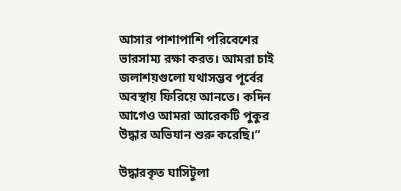আসার পাশাপাশি পরিবেশের ভারসাম্য রক্ষা করত। আমরা চাই জলাশয়গুলো যথাসম্ভব পূর্বের অবস্থায় ফিরিয়ে আনতে। কদিন আগেও আমরা আরেকটি পুকুর উদ্ধার অভিযান শুরু করেছি।”

উদ্ধারকৃত ঘাসিটুলা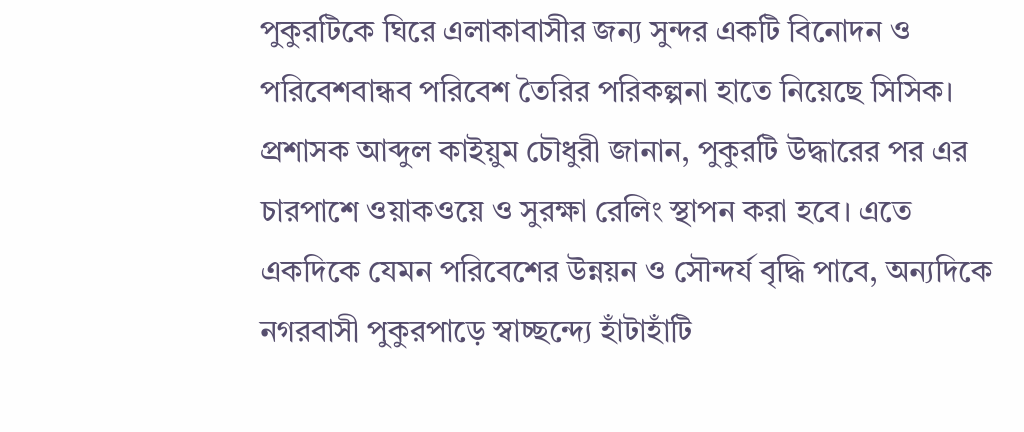পুকুরটিকে ঘিরে এলাকাবাসীর জন্য সুন্দর একটি বিনোদন ও পরিবেশবান্ধব পরিবেশ তৈরির পরিকল্পনা হাতে নিয়েছে সিসিক। প্রশাসক আব্দুল কাইয়ুম চৌধুরী জানান, পুকুরটি উদ্ধারের পর এর চারপাশে ওয়াকওয়ে ও সুরক্ষা রেলিং স্থাপন করা হবে। এতে একদিকে যেমন পরিবেশের উন্নয়ন ও সৌন্দর্য বৃদ্ধি পাবে, অন্যদিকে নগরবাসী পুকুরপাড়ে স্বাচ্ছন্দ্যে হাঁটাহাঁটি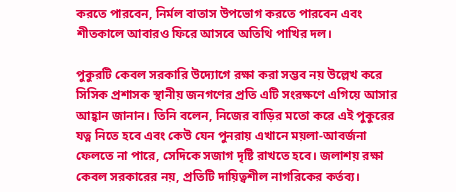করতে পারবেন, নির্মল বাতাস উপভোগ করতে পারবেন এবং শীতকালে আবারও ফিরে আসবে অতিথি পাখির দল।

পুকুরটি কেবল সরকারি উদ্যোগে রক্ষা করা সম্ভব নয় উল্লেখ করে সিসিক প্রশাসক স্থানীয় জনগণের প্রতি এটি সংরক্ষণে এগিয়ে আসার আহ্বান জানান। তিনি বলেন, নিজের বাড়ির মতো করে এই পুকুরের যত্ন নিতে হবে এবং কেউ যেন পুনরায় এখানে ময়লা-আবর্জনা ফেলতে না পারে, সেদিকে সজাগ দৃষ্টি রাখতে হবে। জলাশয় রক্ষা কেবল সরকারের নয়, প্রতিটি দায়িত্বশীল নাগরিকের কর্তব্য।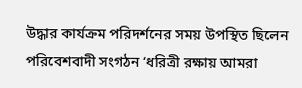উদ্ধার কার্যক্রম পরিদর্শনের সময় উপস্থিত ছিলেন পরিবেশবাদী সংগঠন ‘ধরিত্রী রক্ষায় আমরা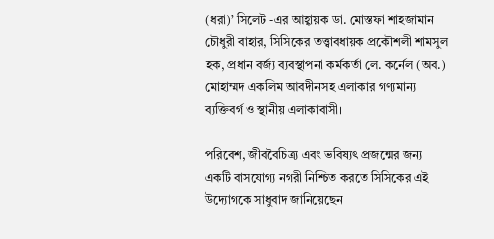(ধরা)’ সিলেট -এর আহ্বায়ক ডা. মোস্তফা শাহজামান চৌধুরী বাহার, সিসিকের তত্ত্বাবধায়ক প্রকৌশলী শামসুল হক, প্রধান বর্জ্য ব্যবস্থাপনা কর্মকর্তা লে. কর্নেল (অব.) মোহাম্মদ একলিম আবদীনসহ এলাকার গণ্যমান্য ব্যক্তিবর্গ ও স্থানীয় এলাকাবাসী।

পরিবেশ, জীববৈচিত্র্য এবং ভবিষ্যৎ প্রজন্মের জন্য একটি বাসযোগ্য নগরী নিশ্চিত করতে সিসিকের এই উদ্যোগকে সাধুবাদ জানিয়েছেন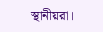স্থানীয়রা।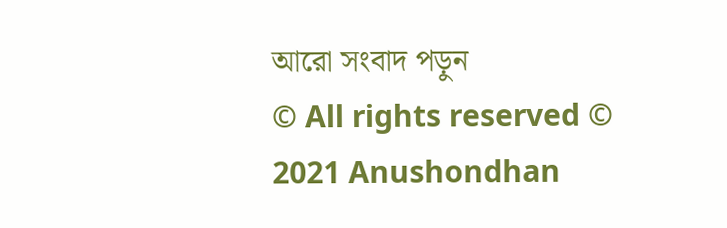আরো সংবাদ পড়ুন
© All rights reserved © 2021 Anushondhan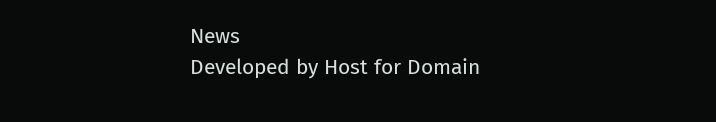News
Developed by Host for Domain